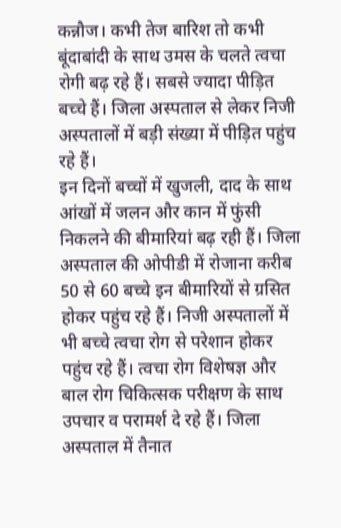कन्नौज। कभी तेज बारिश तो कभी बूंदाबांदी के साथ उमस के चलते त्वचा रोगी बढ़ रहे हैं। सबसे ज्यादा पीड़ित बच्चे हैं। जिला अस्पताल से लेकर निजी अस्पतालों में बड़ी संख्या में पीड़ित पहुंच रहे हैं।
इन दिनों बच्चों में खुजली, दाद के साथ आंखों में जलन और कान में फुंसी निकलने की बीमारियां बढ़ रही हैं। जिला अस्पताल की ओपीडी में रोजाना करीब 50 से 60 बच्चे इन बीमारियों से ग्रसित होकर पहुंच रहे हैं। निजी अस्पतालों में भी बच्चे त्वचा रोग से परेशान होकर पहुंच रहे हैं। त्वचा रोग विशेषज्ञ और बाल रोग चिकित्सक परीक्षण के साथ उपचार व परामर्श दे रहे हैं। जिला अस्पताल में तैनात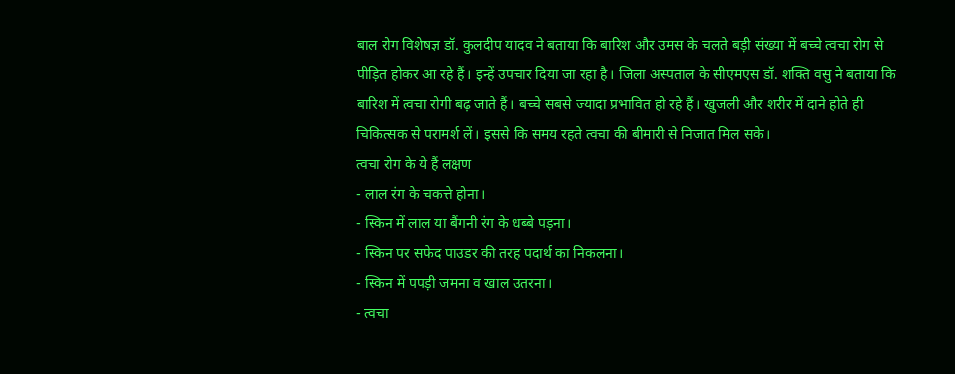बाल रोग विशेषज्ञ डॉ. कुलदीप यादव ने बताया कि बारिश और उमस के चलते बड़ी संख्या में बच्चे त्वचा रोग से पीड़ित होकर आ रहे हैं। इन्हें उपचार दिया जा रहा है। जिला अस्पताल के सीएमएस डॉ. शक्ति वसु ने बताया कि बारिश में त्वचा रोगी बढ़ जाते हैं। बच्चे सबसे ज्यादा प्रभावित हो रहे हैं। खुजली और शरीर में दाने होते ही चिकित्सक से परामर्श लें। इससे कि समय रहते त्वचा की बीमारी से निजात मिल सके।
त्वचा रोग के ये हैं लक्षण
- लाल रंग के चकत्ते होना।
- स्किन में लाल या बैंगनी रंग के धब्बे पड़ना।
- स्किन पर सफेद पाउडर की तरह पदार्थ का निकलना।
- स्किन में पपड़ी जमना व खाल उतरना।
- त्वचा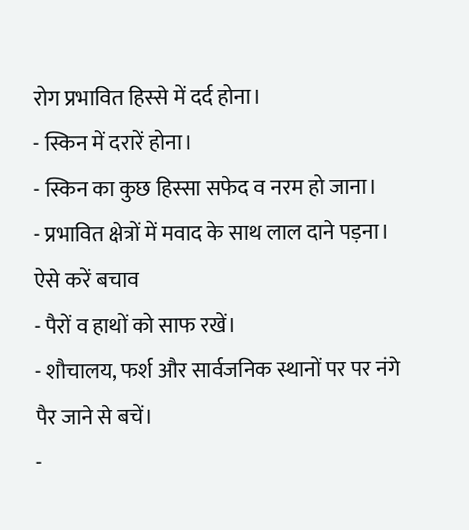रोग प्रभावित हिस्से में दर्द होना।
- स्किन में दरारें होना।
- स्किन का कुछ हिस्सा सफेद व नरम हो जाना।
- प्रभावित क्षेत्रों में मवाद के साथ लाल दाने पड़ना।
ऐसे करें बचाव
- पैरों व हाथों को साफ रखें।
- शौचालय, फर्श और सार्वजनिक स्थानों पर पर नंगे पैर जाने से बचें।
-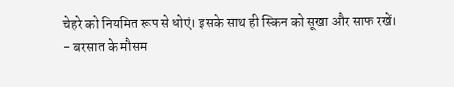चेहरे को नियमित रूप से धोएं। इसके साथ ही स्किन को सूखा और साफ रखें।
- बरसात के मौसम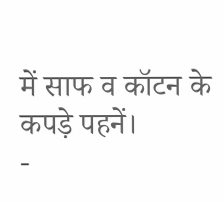में साफ व कॉटन के कपड़े पहनें।
-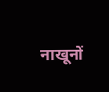नाखूनों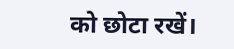को छोटा रखें।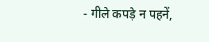- गीले कपड़े न पहनें,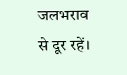जलभराव से दूर रहें।